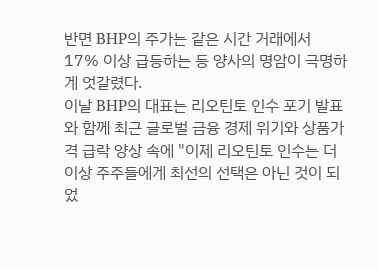반면 BHP의 주가는 같은 시간 거래에서 17% 이상 급등하는 등 양사의 명암이 극명하게 엇갈렸다.
이날 BHP의 대표는 리오틴토 인수 포기 발표와 함께 최근 글로벌 금융 경제 위기와 상품가격 급락 양상 속에 "이제 리오틴토 인수는 더이상 주주들에게 최선의 선택은 아닌 것이 되었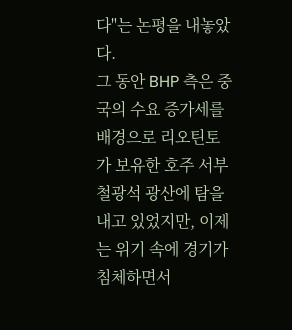다"는 논평을 내놓았다.
그 동안 BHP 측은 중국의 수요 증가세를 배경으로 리오틴토가 보유한 호주 서부 철광석 광산에 탐을 내고 있었지만, 이제는 위기 속에 경기가 침체하면서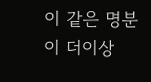이 같은 명분이 더이상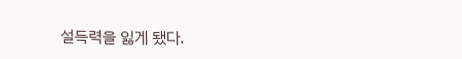설득력을 잃게 됐다.